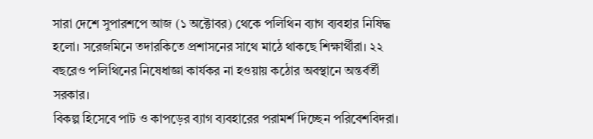সারা দেশে সুপারশপে আজ (১ অক্টোবর) থেকে পলিথিন ব্যাগ ব্যবহার নিষিদ্ধ হলো। সরেজমিনে তদারকিতে প্রশাসনের সাথে মাঠে থাকছে শিক্ষার্থীরা। ২২ বছরেও পলিথিনের নিষেধাজ্ঞা কার্যকর না হওয়ায় কঠোর অবস্থানে অন্তর্বর্তী সরকার।
বিকল্প হিসেবে পাট ও কাপড়ের ব্যাগ ব্যবহারের পরামর্শ দিচ্ছেন পরিবেশবিদরা।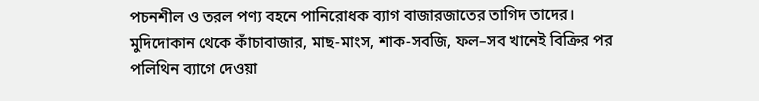পচনশীল ও তরল পণ্য বহনে পানিরোধক ব্যাগ বাজারজাতের তাগিদ তাদের।
মুদিদোকান থেকে কাঁচাবাজার, মাছ-মাংস, শাক-সবজি, ফল–সব খানেই বিক্রির পর পলিথিন ব্যাগে দেওয়া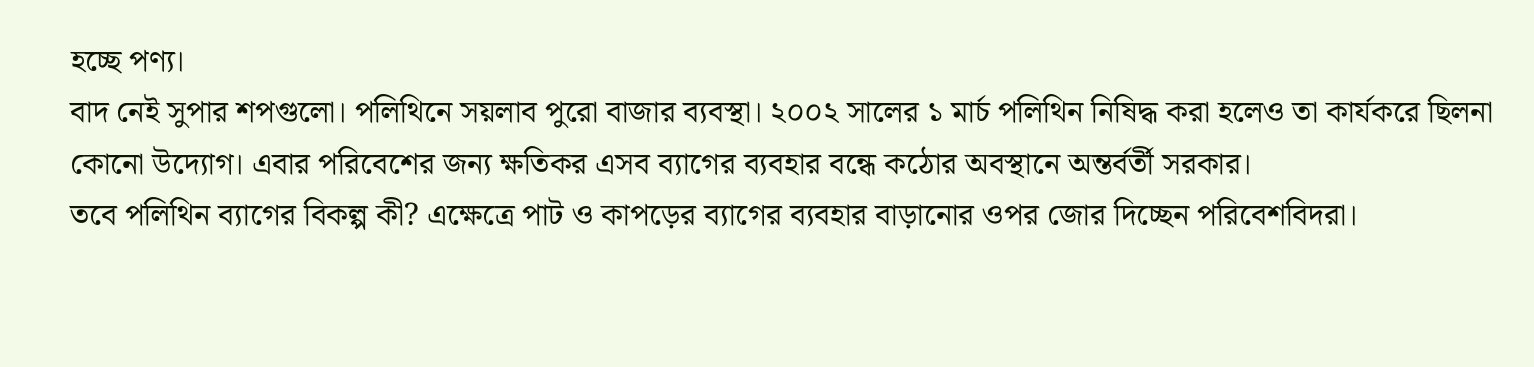হচ্ছে পণ্য।
বাদ নেই সুপার শপগুলো। পলিথিনে সয়লাব পুরো বাজার ব্যবস্থা। ২০০২ সালের ১ মার্চ পলিথিন নিষিদ্ধ করা হলেও তা কার্যকরে ছিলনা কোনো উদ্যোগ। এবার পরিবেশের জন্য ক্ষতিকর এসব ব্যাগের ব্যবহার বন্ধে কঠোর অবস্থানে অন্তর্বর্তী সরকার।
তবে পলিথিন ব্যাগের বিকল্প কী? এক্ষেত্রে পাট ও কাপড়ের ব্যাগের ব্যবহার বাড়ানোর ওপর জোর দিচ্ছেন পরিবেশবিদরা।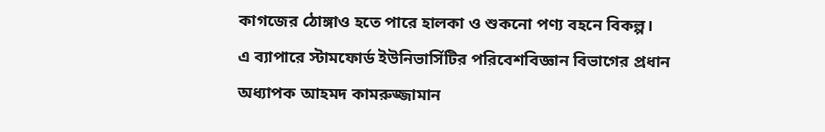কাগজের ঠোঙ্গাও হতে পারে হালকা ও শুকনো পণ্য বহনে বিকল্প।
এ ব্যাপারে স্টামফোর্ড ইউনিভার্সিটির পরিবেশবিজ্ঞান বিভাগের প্রধান অধ্যাপক আহমদ কামরুজ্জামান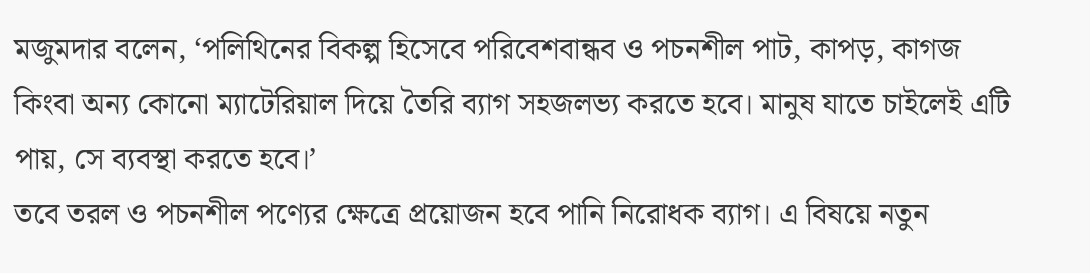মজুমদার বলেন, ‘পলিথিনের বিকল্প হিসেবে পরিবেশবান্ধব ও পচনশীল পাট, কাপড়, কাগজ কিংবা অন্য কোনো ম্যাটেরিয়াল দিয়ে তৈরি ব্যাগ সহজলভ্য করতে হবে। মানুষ যাতে চাইলেই এটি পায়, সে ব্যবস্থা করতে হবে।’
তবে তরল ও পচনশীল পণ্যের ক্ষেত্রে প্রয়োজন হবে পানি নিরোধক ব্যাগ। এ বিষয়ে নতুন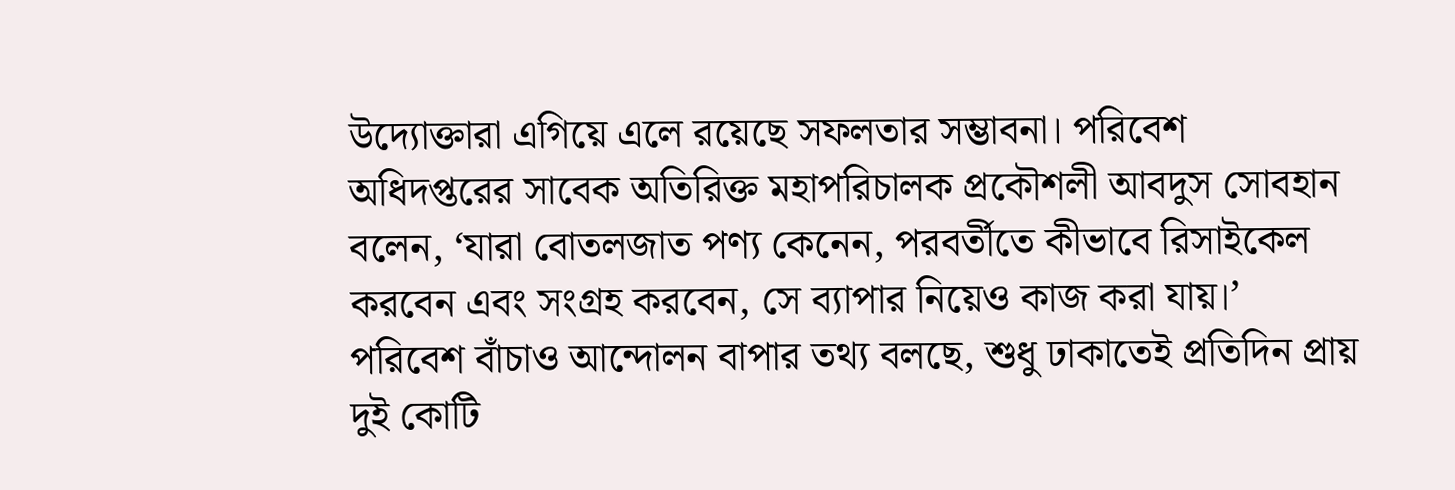উদ্যোক্তারা এগিয়ে এলে রয়েছে সফলতার সম্ভাবনা। পরিবেশ অধিদপ্তরের সাবেক অতিরিক্ত মহাপরিচালক প্রকৌশলী আবদুস সোবহান বলেন, ‘যারা বোতলজাত পণ্য কেনেন, পরবর্তীতে কীভাবে রিসাইকেল করবেন এবং সংগ্রহ করবেন, সে ব্যাপার নিয়েও কাজ করা যায়।’
পরিবেশ বাঁচাও আন্দোলন বাপার তথ্য বলছে, শুধু ঢাকাতেই প্রতিদিন প্রায় দুই কোটি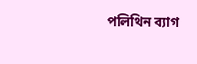পলিথিন ব্যাগ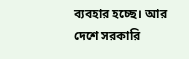ব্যবহার হচ্ছে। আর দেশে সরকারি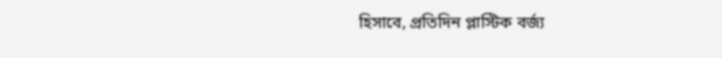হিসাবে, প্রতিদিন প্লাস্টিক বর্জ্য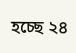হচ্ছে ২৪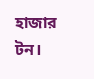হাজার টন।